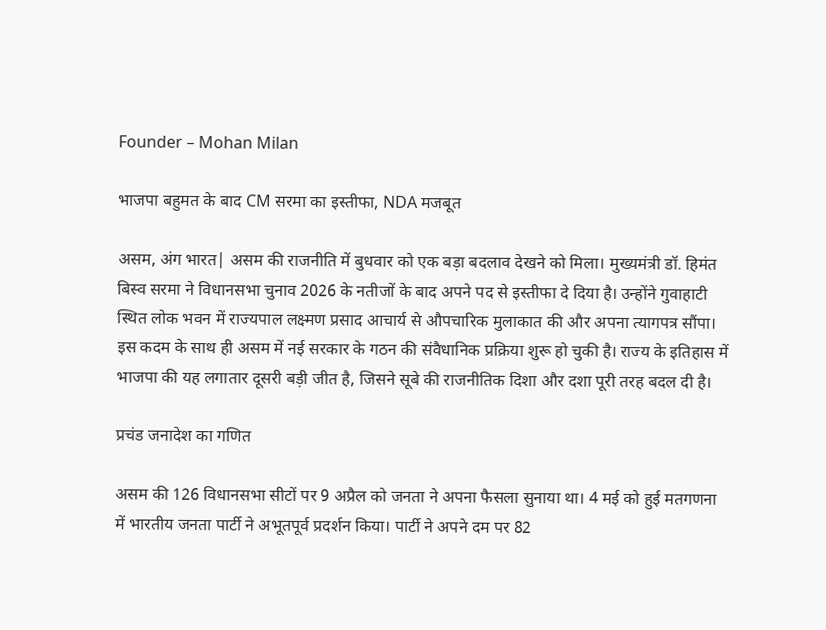Founder – Mohan Milan

भाजपा बहुमत के बाद CM सरमा का इस्तीफा, NDA मजबूत

असम, अंग भारत| असम की राजनीति में बुधवार को एक बड़ा बदलाव देखने को मिला। मुख्यमंत्री डॉ. हिमंत बिस्व सरमा ने विधानसभा चुनाव 2026 के नतीजों के बाद अपने पद से इस्तीफा दे दिया है। उन्होंने गुवाहाटी स्थित लोक भवन में राज्यपाल लक्ष्मण प्रसाद आचार्य से औपचारिक मुलाकात की और अपना त्यागपत्र सौंपा। इस कदम के साथ ही असम में नई सरकार के गठन की संवैधानिक प्रक्रिया शुरू हो चुकी है। राज्य के इतिहास में भाजपा की यह लगातार दूसरी बड़ी जीत है, जिसने सूबे की राजनीतिक दिशा और दशा पूरी तरह बदल दी है।

प्रचंड जनादेश का गणित

असम की 126 विधानसभा सीटों पर 9 अप्रैल को जनता ने अपना फैसला सुनाया था। 4 मई को हुई मतगणना में भारतीय जनता पार्टी ने अभूतपूर्व प्रदर्शन किया। पार्टी ने अपने दम पर 82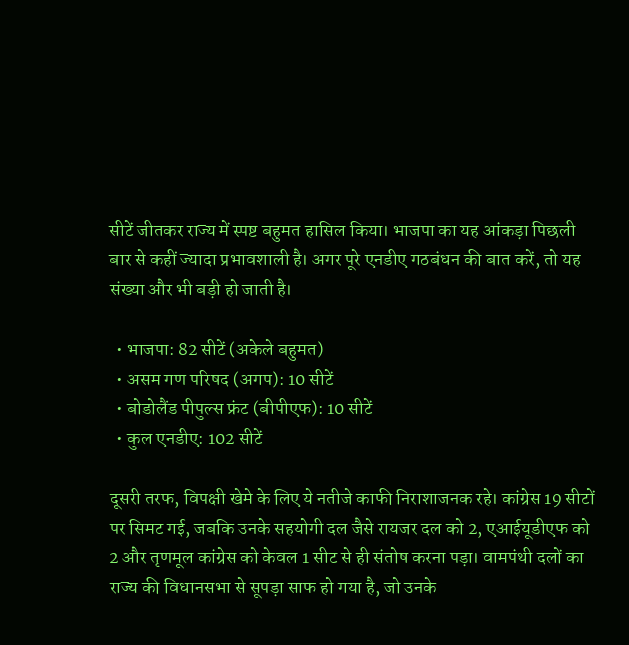सीटें जीतकर राज्य में स्पष्ट बहुमत हासिल किया। भाजपा का यह आंकड़ा पिछली बार से कहीं ज्यादा प्रभावशाली है। अगर पूरे एनडीए गठबंधन की बात करें, तो यह संख्या और भी बड़ी हो जाती है।

  • भाजपा: 82 सीटें (अकेले बहुमत)
  • असम गण परिषद (अगप): 10 सीटें
  • बोडोलैंड पीपुल्स फ्रंट (बीपीएफ): 10 सीटें
  • कुल एनडीए: 102 सीटें

दूसरी तरफ, विपक्षी खेमे के लिए ये नतीजे काफी निराशाजनक रहे। कांग्रेस 19 सीटों पर सिमट गई, जबकि उनके सहयोगी दल जैसे रायजर दल को 2, एआईयूडीएफ को 2 और तृणमूल कांग्रेस को केवल 1 सीट से ही संतोष करना पड़ा। वामपंथी दलों का राज्य की विधानसभा से सूपड़ा साफ हो गया है, जो उनके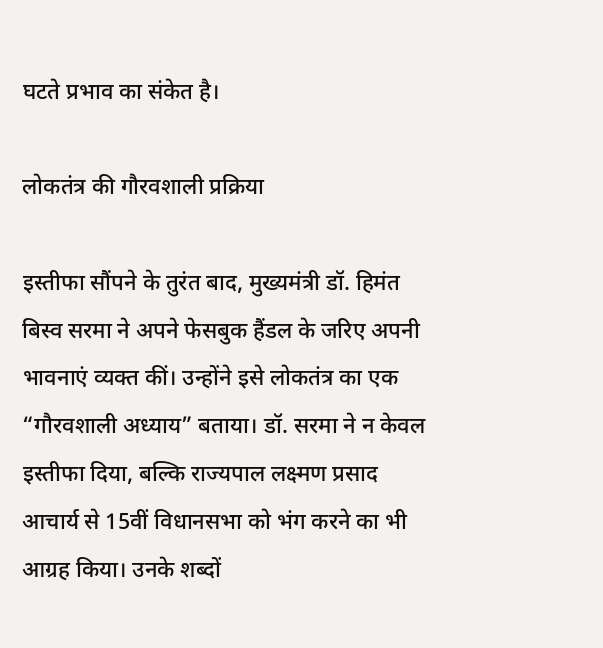घटते प्रभाव का संकेत है।

लोकतंत्र की गौरवशाली प्रक्रिया

इस्तीफा सौंपने के तुरंत बाद, मुख्यमंत्री डॉ. हिमंत बिस्व सरमा ने अपने फेसबुक हैंडल के जरिए अपनी भावनाएं व्यक्त कीं। उन्होंने इसे लोकतंत्र का एक “गौरवशाली अध्याय” बताया। डॉ. सरमा ने न केवल इस्तीफा दिया, बल्कि राज्यपाल लक्ष्मण प्रसाद आचार्य से 15वीं विधानसभा को भंग करने का भी आग्रह किया। उनके शब्दों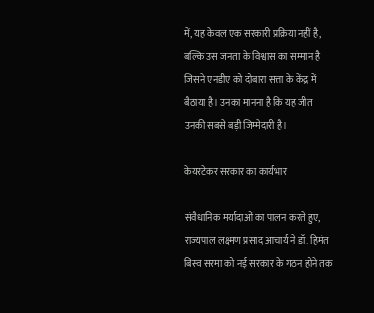में, यह केवल एक सरकारी प्रक्रिया नहीं है, बल्कि उस जनता के विश्वास का सम्मान है जिसने एनडीए को दोबारा सत्ता के केंद्र में बैठाया है। उनका मानना है कि यह जीत उनकी सबसे बड़ी जिम्मेदारी है।

केयरटेकर सरकार का कार्यभार

संवैधानिक मर्यादाओं का पालन करते हुए, राज्यपाल लक्ष्मण प्रसाद आचार्य ने डॉ. हिमंत बिस्व सरमा को नई सरकार के गठन होने तक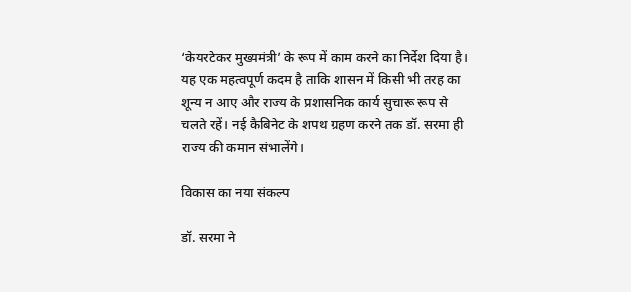‘केयरटेकर मुख्यमंत्री’ के रूप में काम करने का निर्देश दिया है। यह एक महत्वपूर्ण कदम है ताकि शासन में किसी भी तरह का शून्य न आए और राज्य के प्रशासनिक कार्य सुचारू रूप से चलते रहें। नई कैबिनेट के शपथ ग्रहण करने तक डॉ. सरमा ही राज्य की कमान संभालेंगे।

विकास का नया संकल्प

डॉ. सरमा ने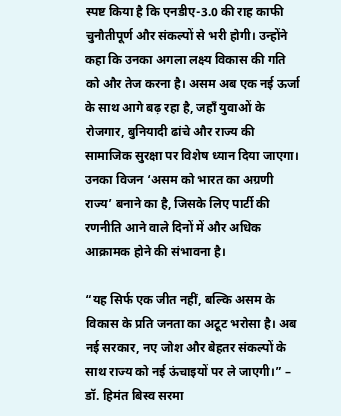स्पष्ट किया है कि एनडीए-3.0 की राह काफी चुनौतीपूर्ण और संकल्पों से भरी होगी। उन्होंने कहा कि उनका अगला लक्ष्य विकास की गति को और तेज करना है। असम अब एक नई ऊर्जा के साथ आगे बढ़ रहा है, जहाँ युवाओं के रोजगार, बुनियादी ढांचे और राज्य की सामाजिक सुरक्षा पर विशेष ध्यान दिया जाएगा। उनका विजन ‘असम को भारत का अग्रणी राज्य’ बनाने का है, जिसके लिए पार्टी की रणनीति आने वाले दिनों में और अधिक आक्रामक होने की संभावना है।

“यह सिर्फ एक जीत नहीं, बल्कि असम के विकास के प्रति जनता का अटूट भरोसा है। अब नई सरकार, नए जोश और बेहतर संकल्पों के साथ राज्य को नई ऊंचाइयों पर ले जाएगी।” – डॉ. हिमंत बिस्व सरमा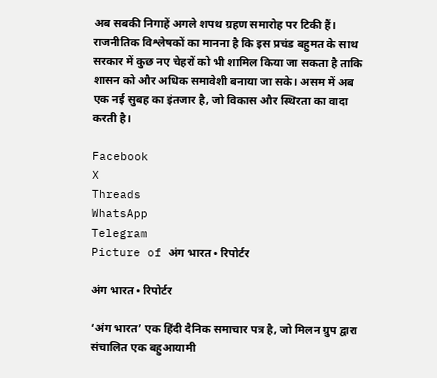अब सबकी निगाहें अगले शपथ ग्रहण समारोह पर टिकी हैं। राजनीतिक विश्लेषकों का मानना है कि इस प्रचंड बहुमत के साथ सरकार में कुछ नए चेहरों को भी शामिल किया जा सकता है ताकि शासन को और अधिक समावेशी बनाया जा सके। असम में अब एक नई सुबह का इंतजार है, जो विकास और स्थिरता का वादा करती है।

Facebook
X
Threads
WhatsApp
Telegram
Picture of अंग भारत • रिपोर्टर

अंग भारत • रिपोर्टर

‘अंग भारत’ एक हिंदी दैनिक समाचार पत्र है, जो मिलन ग्रुप द्वारा संचालित एक बहुआयामी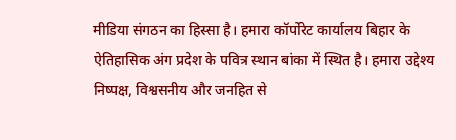मीडिया संगठन का हिस्सा है। हमारा कॉर्पोरेट कार्यालय बिहार के ऐतिहासिक अंग प्रदेश के पवित्र स्थान बांका में स्थित है। हमारा उद्देश्य निष्पक्ष, विश्वसनीय और जनहित से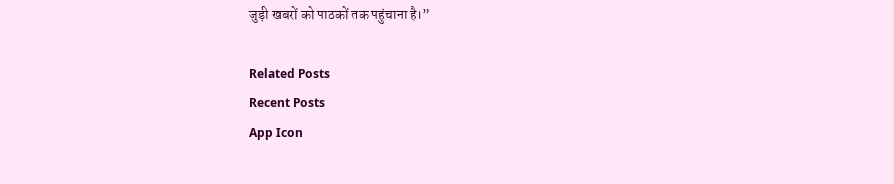जुड़ी खबरों को पाठकों तक पहुंचाना है।”

Related Posts
Recent Posts
App Icon